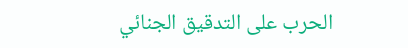الحرب على التدقيق الجنائي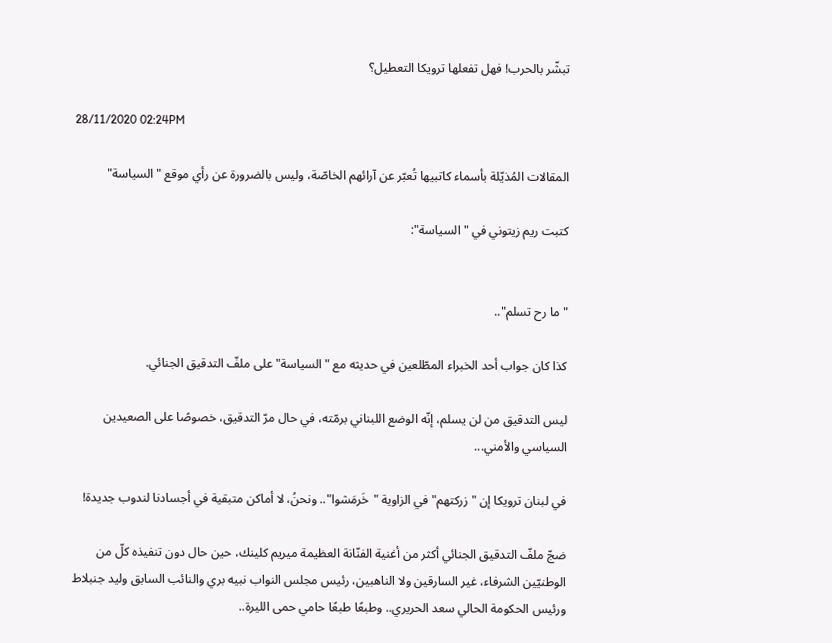تبشّر بالحرب! فهل تفعلها ترويكا التعطيل؟

28/11/2020 02:24PM

المقالات المُذيّلة بأسماء كاتبيها تُعبّر عن آرائهم الخاصّة، وليس بالضرورة عن رأي موقع "السياسة"

كتبت ريم زيتوني في "السياسة":


"ما رح تسلم"..

كذا كان جواب أحد الخبراء المطّلعين في حديثه مع "السياسة" على ملفّ التدقيق الجنائي.

ليس التدقيق من لن يسلم، إنّه الوضع اللبناني برمّته، في حال مرّ التدقيق، خصوصًا على الصعيدين السياسي والأمني...

في لبنان ترويكا إن "زركتهم" في الزاوية "خَرمَشوا".. ونحنُ، لا أماكن متبقية في أجسادنا لندوب جديدة!

ضجّ ملفّ التدقيق الجنائي أكثر من أغنية الفنّانة العظيمة ميريم كلينك، حين حال دون تنفيذه كلّ من الوطنيّين الشرفاء، غير السارقين ولا الناهبين، رئيس مجلس النواب نبيه بري والنائب السابق وليد جنبلاط ورئيس الحكومة الحالي سعد الحريري.. وطبعًا طبعًا حامي حمى الليرة..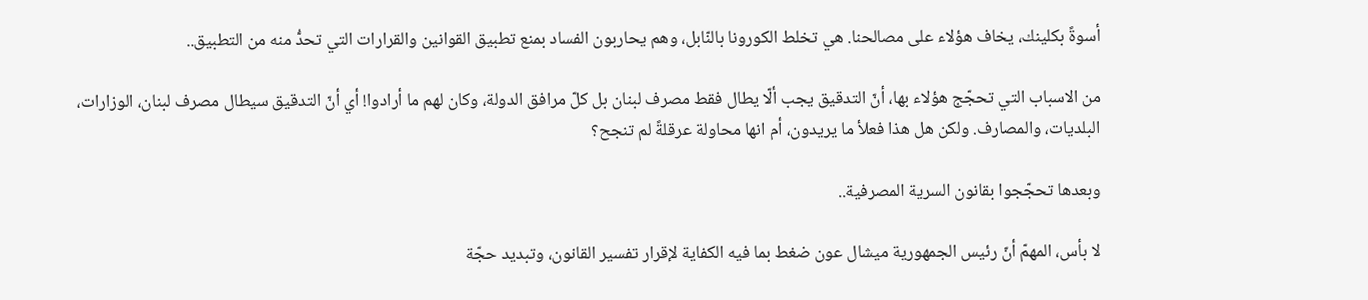أسوةً بكلينك، يخاف هؤلاء على مصالحنا. هي تخلط الكورونا بالنّابل، وهم يحاربون الفساد بمنع تطبيق القوانين والقرارات التي تحدُّ منه من التطبيق..

من الاسباب التي تحجّج هؤلاء بها، أنّ التدقيق يجب ألّا يطال فقط مصرف لبنان بل كلّ مرافق الدولة، وكان لهم ما أرادوا! أي أنّ التدقيق سيطال مصرف لبنان، الوزارات، البلديات، والمصارف. ولكن هل هذا فعلأ ما يريدون، أم انها محاولة عرقلةً لم تنجح؟

وبعدها تحجّجوا بقانون السرية المصرفية..

لا بأس، المهمّ أنّ رئيس الجمهورية ميشال عون ضغط بما فيه الكفاية لإقرار تفسير القانون، وتبديد حجّة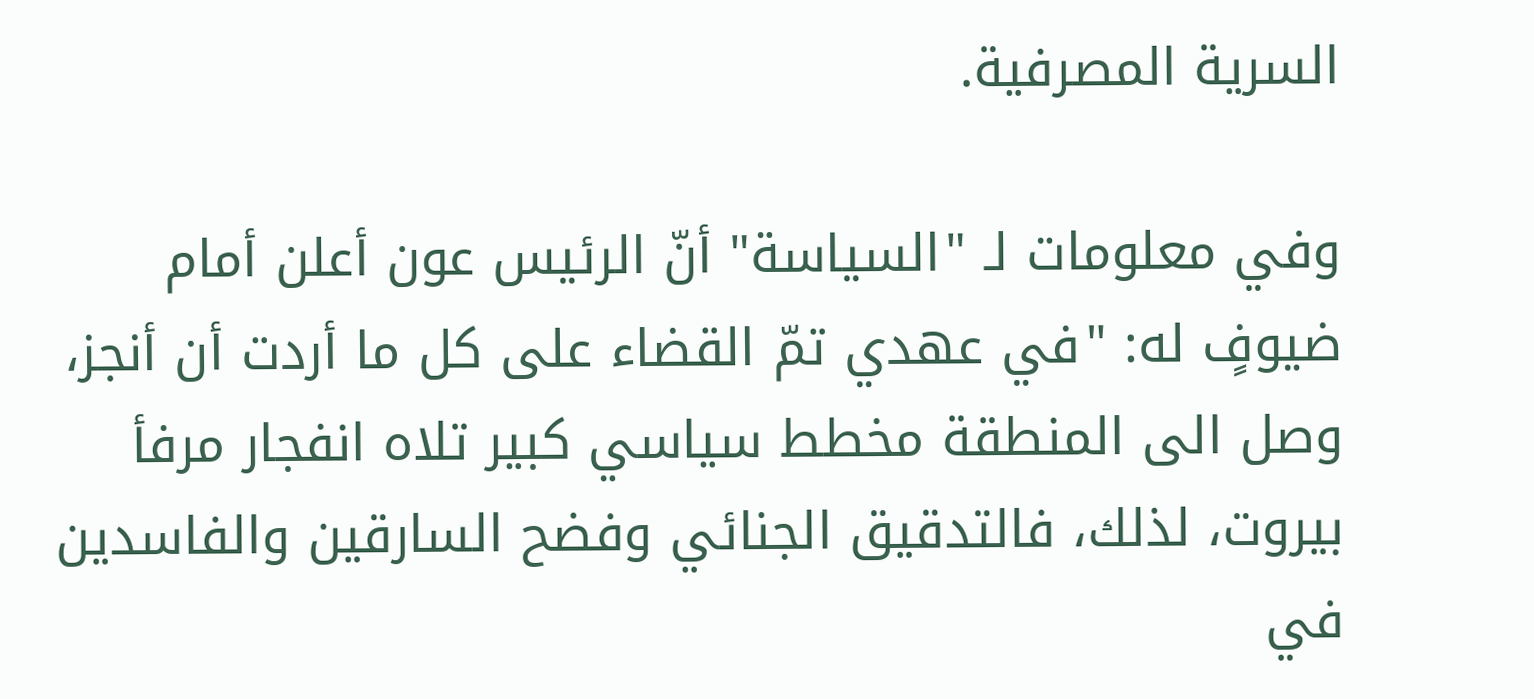السرية المصرفية.

وفي معلومات لـ "السياسة" أنّ الرئيس عون أعلن أمام ضيوفٍ له: "في عهدي تمّ القضاء على كل ما أردت أن أنجز، وصل الى المنطقة مخطط سياسي كبير تلاه انفجار مرفأ بيروت، لذلك، فالتدقيق الجنائي وفضح السارقين والفاسدين في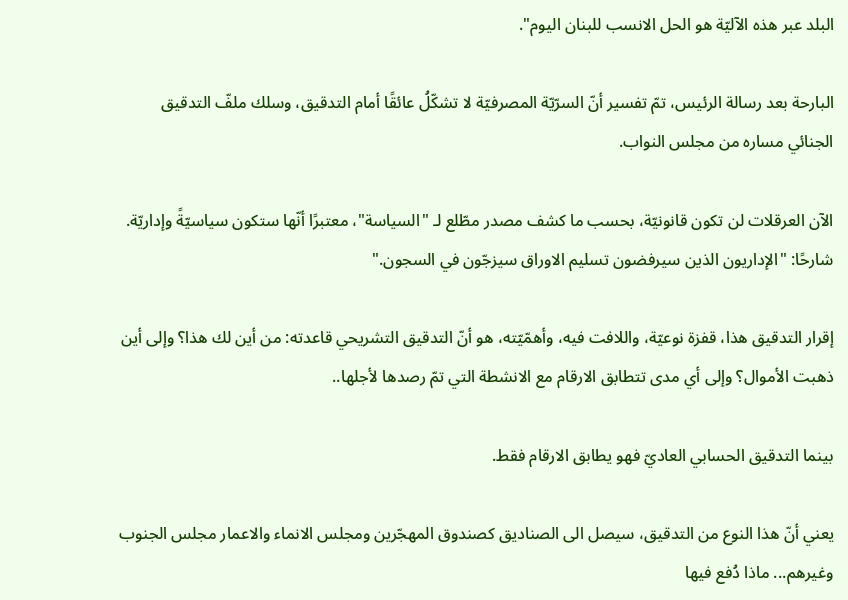البلد عبر هذه الآليّة هو الحل الانسب للبنان اليوم".

البارحة بعد رسالة الرئيس، تمّ تفسير أنّ السرّيّة المصرفيّة لا تشكّلُ عائقًا أمام التدقيق، وسلك ملفّ التدقيق الجنائي مساره من مجلس النواب.

الآن العرقلات لن تكون قانونيّة، بحسب ما كشف مصدر مطّلع لـ "السياسة"، معتبرًا أنّها ستكون سياسيّةً وإداريّة. شارحًا: "الإداريون الذين سيرفضون تسليم الاوراق سيزجّون في السجون."

إقرار التدقيق هذا، قفزة نوعيّة، واللافت فيه، وأهمّيّته، هو أنّ التدقيق التشريحي قاعدته: من أين لك هذا؟ وإلى أين ذهبت الأموال؟ وإلى أي مدى تتطابق الارقام مع الانشطة التي تمّ رصدها لأجلها..

بينما التدقيق الحسابي العاديّ فهو يطابق الارقام فقط.

يعني أنّ هذا النوع من التدقيق، سيصل الى الصناديق كصندوق المهجّرين ومجلس الانماء والاعمار مجلس الجنوب وغيرهم... ماذا دُفع فيها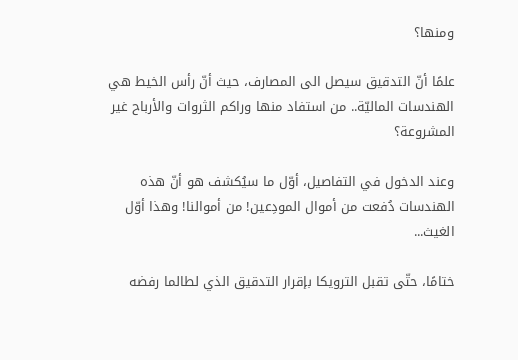ومنها؟

علمًا أنّ التدقيق سيصل الى المصارف، حيث أنّ رأس الخيط هي الهندسات الماليّة.. من استفاد منها وراكم الثروات والأرباح غير المشروعة؟

وعند الدخول في التفاصيل، أوّل ما سيُكشف هو أنّ هذه الهندسات دُفعت من أموال المودِعين! من أموالنا! وهذا أوّل الغيث...

ختامًا، حتّى تقبل الترويكا بإقرار التدقيق الذي لطالما رفضه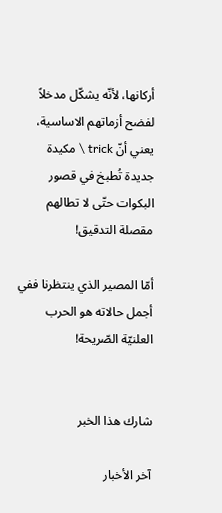أركانها، لأنّه يشكّل مدخلاً لفضح أزماتهم الاساسية، يعني أنّ trick \ مكيدة جديدة تُطبخ في قصور البكوات حتّى لا تطالهم مقصلة التدقيق!

أمّا المصير الذي ينتظرنا ففي أجمل حالاته هو الحرب العلنيّة الصّريحة!


شارك هذا الخبر

آخر الأخبار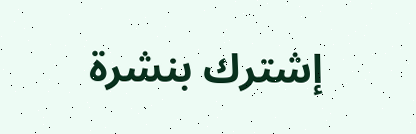إشترك بنشرة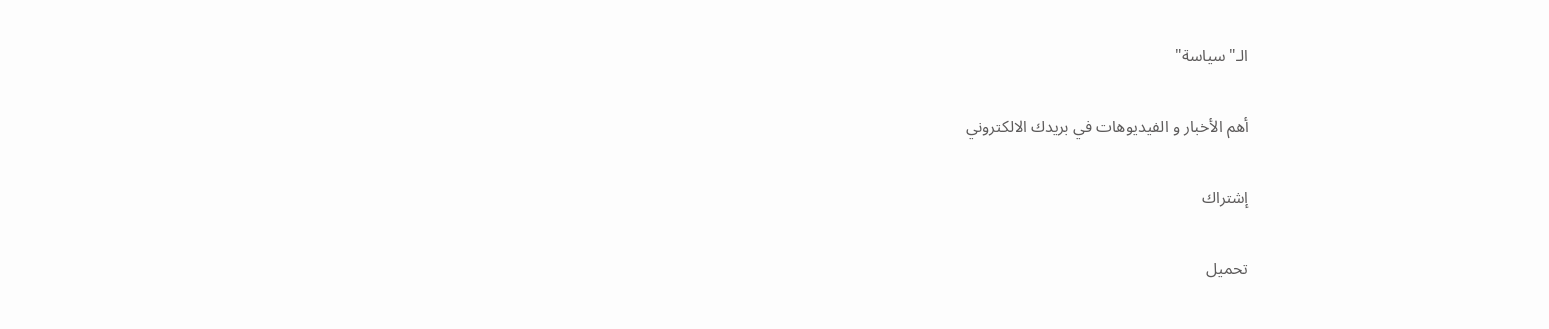الـ"سياسة"

أهم الأخبار و الفيديوهات في بريدك الالكتروني

إشتراك

تحميل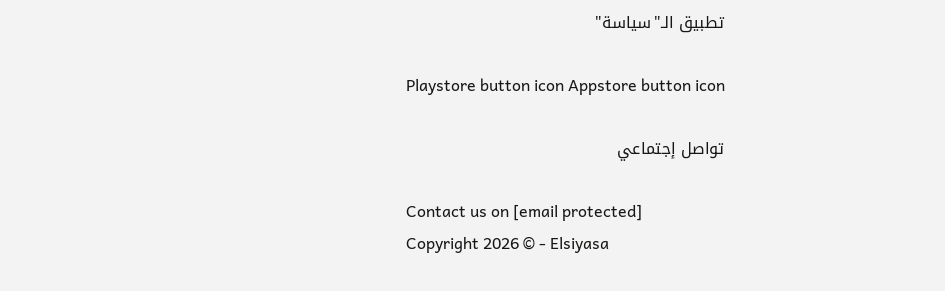تطبيق الـ"سياسة"

Playstore button icon Appstore button icon

تواصل إجتماعي

Contact us on [email protected]
Copyright 2026 © - Elsiyasa